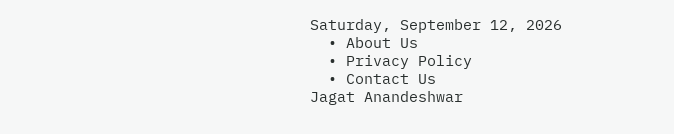Saturday, September 12, 2026
  • About Us
  • Privacy Policy
  • Contact Us
Jagat Anandeshwar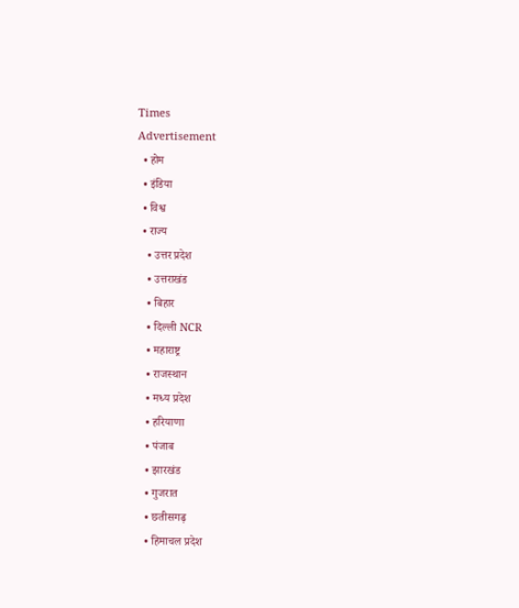Times
Advertisement
  • होम
  • इंडिया
  • विश्व
  • राज्य
    • उत्तर प्रदेश
    • उत्तराखंड
    • बिहार
    • दिल्ली NCR
    • महाराष्ट्र
    • राजस्थान
    • मध्य प्रदेश
    • हरियाणा
    • पंजाब
    • झारखंड
    • गुजरात
    • छतीसगढ़
    • हिमाचल प्रदेश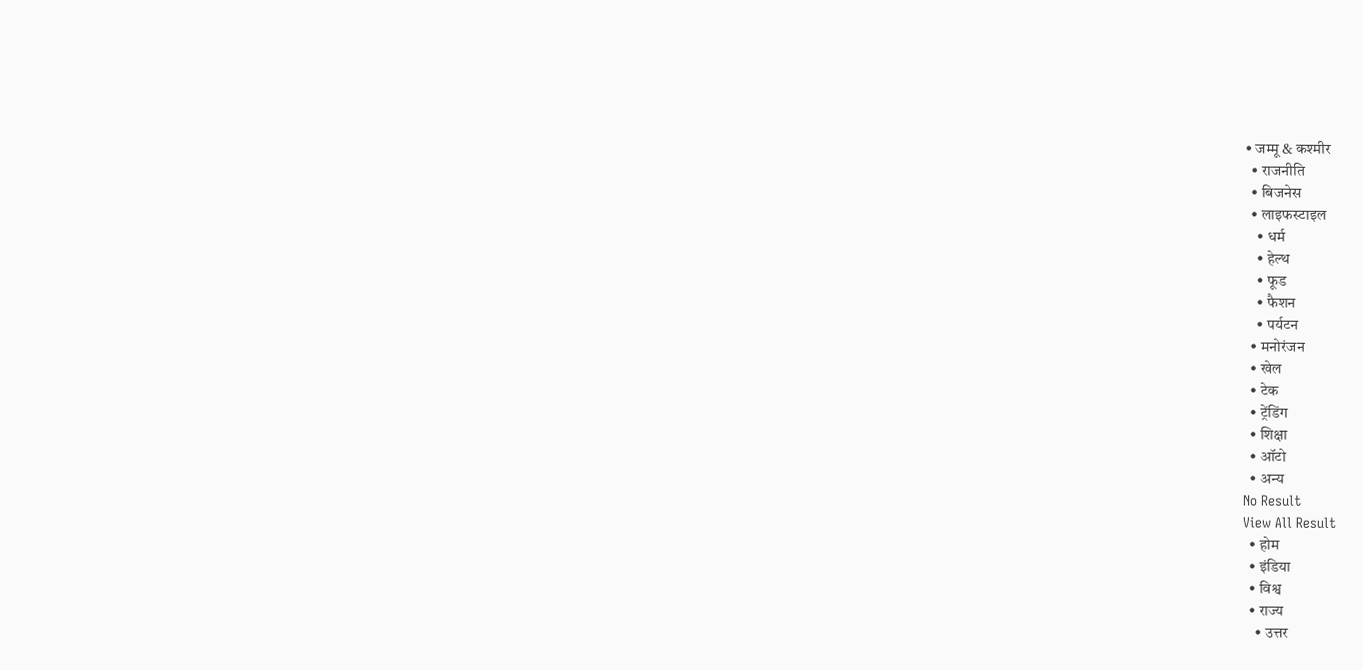• जम्मू & कश्मीर
  • राजनीति
  • बिजनेस
  • लाइफस्टाइल
    • धर्म
    • हेल्थ
    • फूड
    • फैशन
    • पर्यटन
  • मनोरंजन
  • खेल
  • टेक
  • ट्रेंडिंग
  • शिक्षा
  • ऑटो
  • अन्य
No Result
View All Result
  • होम
  • इंडिया
  • विश्व
  • राज्य
    • उत्तर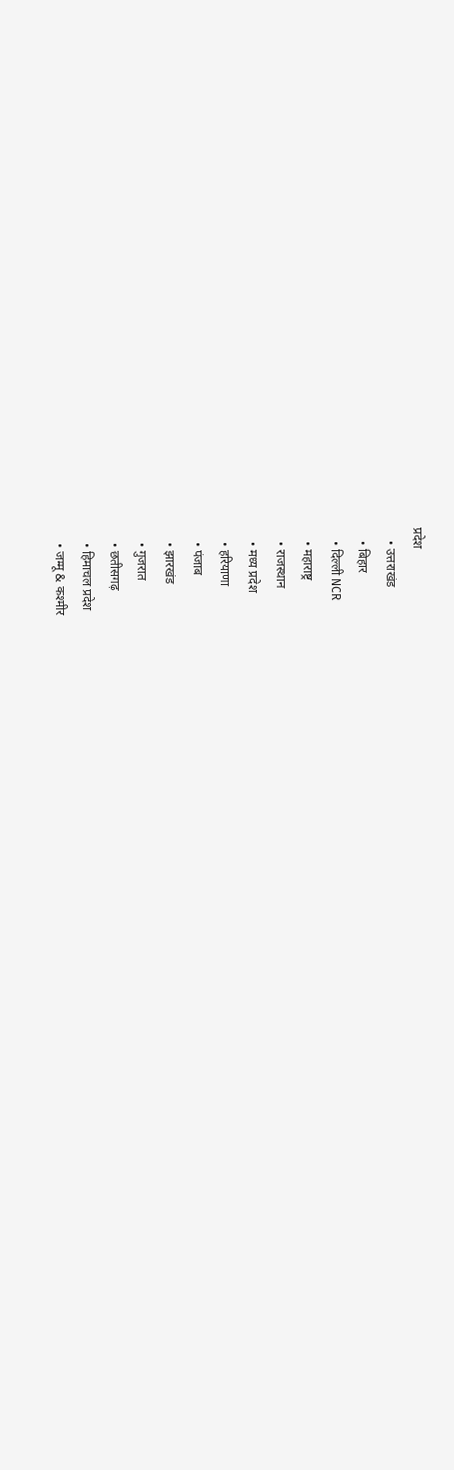प्रदेश
    • उत्तराखंड
    • बिहार
    • दिल्ली NCR
    • महाराष्ट्र
    • राजस्थान
    • मध्य प्रदेश
    • हरियाणा
    • पंजाब
    • झारखंड
    • गुजरात
    • छतीसगढ़
    • हिमाचल प्रदेश
    • जम्मू & कश्मीर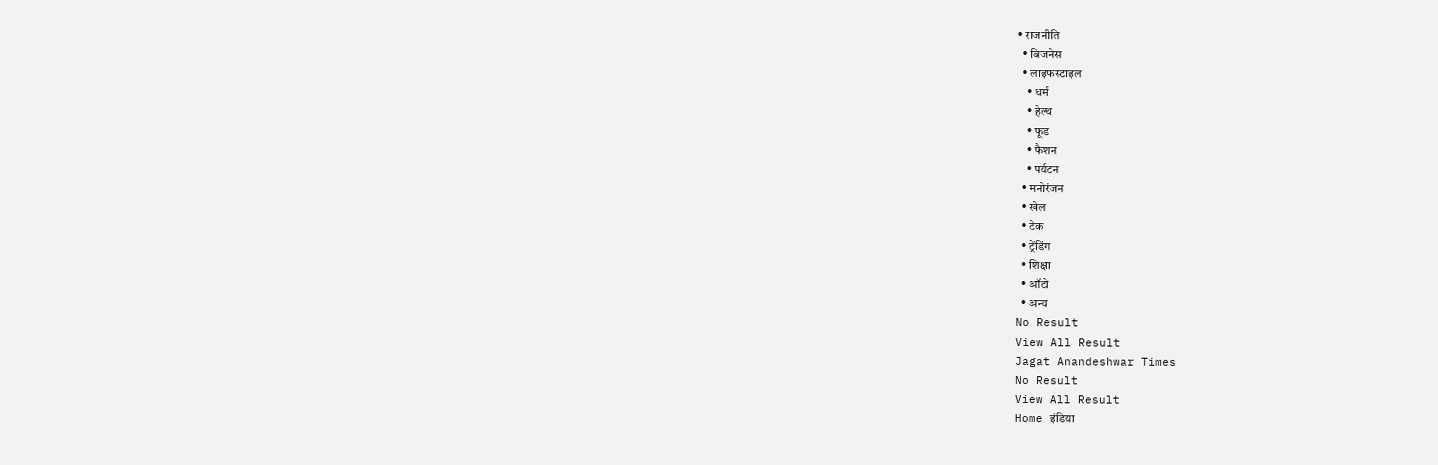• राजनीति
  • बिजनेस
  • लाइफस्टाइल
    • धर्म
    • हेल्थ
    • फूड
    • फैशन
    • पर्यटन
  • मनोरंजन
  • खेल
  • टेक
  • ट्रेंडिंग
  • शिक्षा
  • ऑटो
  • अन्य
No Result
View All Result
Jagat Anandeshwar Times
No Result
View All Result
Home इंडिया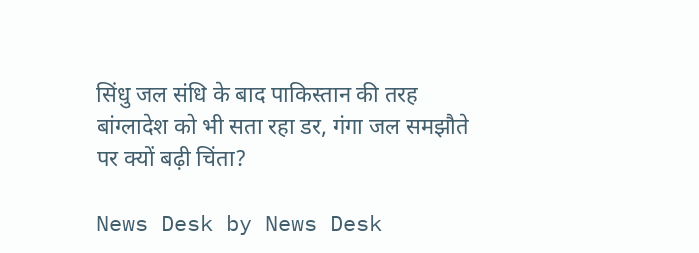सिंधु जल संधि के बाद पाकिस्तान की तरह बांग्लादेश को भी सता रहा डर, गंगा जल समझौते पर क्यों बढ़ी चिंता?

News Desk by News Desk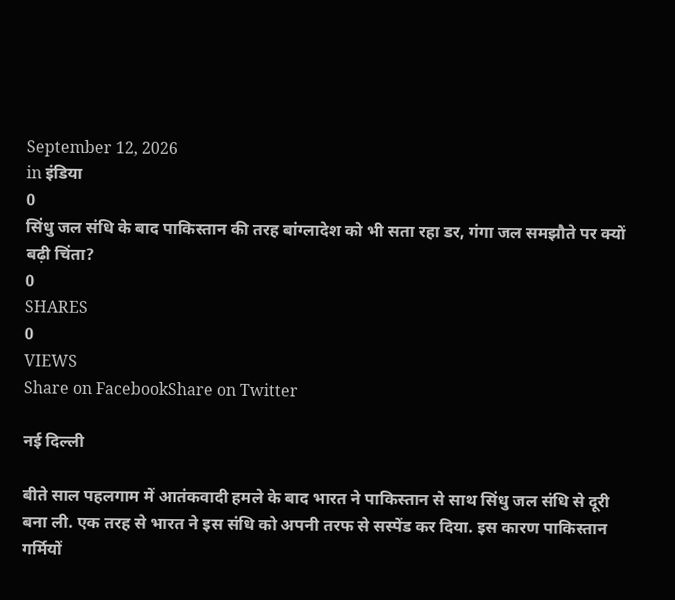September 12, 2026
in इंडिया
0
सिंधु जल संधि के बाद पाकिस्तान की तरह बांग्लादेश को भी सता रहा डर, गंगा जल समझौते पर क्यों बढ़ी चिंता?
0
SHARES
0
VIEWS
Share on FacebookShare on Twitter

नई दिल्ली

बीते साल पहलगाम में आतंकवादी हमले के बाद भारत ने पाकिस्तान से साथ सिंधु जल संधि से दूरी बना ली. एक तरह से भारत ने इस संधि को अपनी तरफ से सस्पेंड कर दिया. इस कारण पाकिस्तान गर्मियों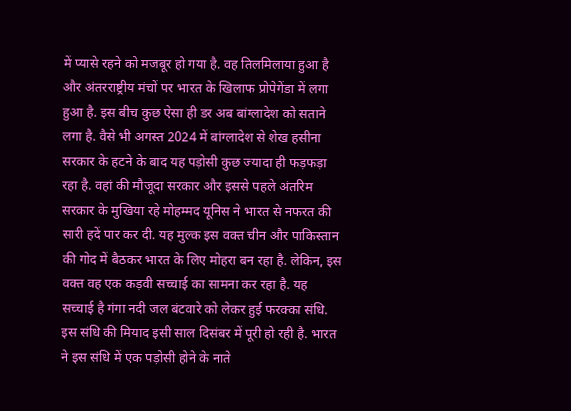में प्यासे रहने को मजबूर हो गया है. वह तिलमिलाया हुआ है और अंतरराष्ट्रीय मंचों पर भारत के खिलाफ प्रोपेगेंडा में लगा हुआ है. इस बीच कुछ ऐसा ही डर अब बांग्लादेश को सताने लगा है. वैसे भी अगस्त 2024 में बांग्लादेश से शेख हसीना सरकार के हटने के बाद यह पड़ोसी कुछ ज्यादा ही फड़फड़ा रहा है. वहां की मौजूदा सरकार और इससे पहले अंतरिम सरकार के मुखिया रहे मोहम्मद यूनिस ने भारत से नफरत की सारी हदें पार कर दी. यह मुल्क इस वक्त चीन और पाकिस्तान की गोद में बैठकर भारत के लिए मोहरा बन रहा है. लेकिन, इस वक्त वह एक कड़वी सच्चाई का सामना कर रहा है. यह सच्चाई है गंगा नदी जल बंटवारे को लेकर हुई फरक्का संधि. इस संधि की मियाद इसी साल दिसंबर में पूरी हो रही है. भारत ने इस संधि में एक पड़ोसी होने के नाते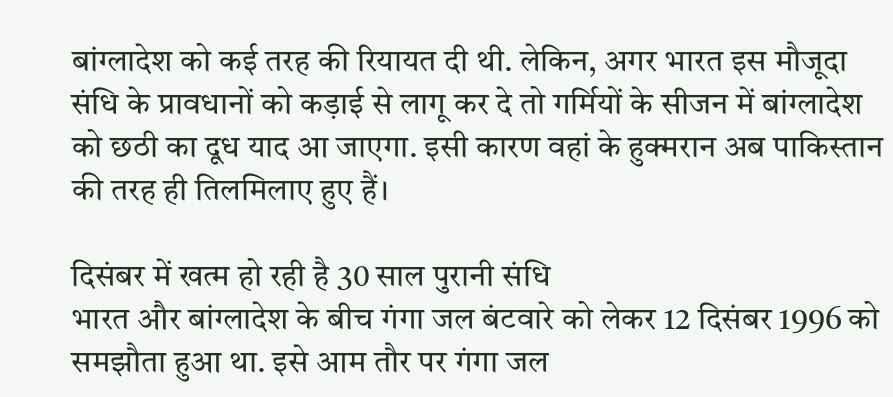बांग्लादेश को कई तरह की रियायत दी थी. लेकिन, अगर भारत इस मौजूदा संधि के प्रावधानों को कड़ाई से लागू कर दे तो गर्मियों के सीजन में बांग्लादेश को छठी का दूध याद आ जाएगा. इसी कारण वहां के हुक्मरान अब पाकिस्तान की तरह ही तिलमिलाए हुए हैं।

दिसंबर में खत्म हो रही है 30 साल पुरानी संधि
भारत और बांग्लादेश के बीच गंगा जल बंटवारे को लेकर 12 दिसंबर 1996 को समझौता हुआ था. इसे आम तौर पर गंगा जल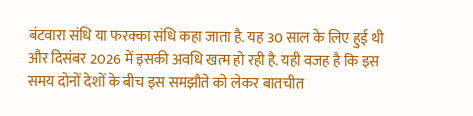बंटवारा संधि या फरक्का संधि कहा जाता है. यह 30 साल के लिए हुई थी और दिसंबर 2026 में इसकी अवधि खत्म हो रही है. यही वजह है कि इस समय दोनों देशों के बीच इस समझौते को लेकर बातचीत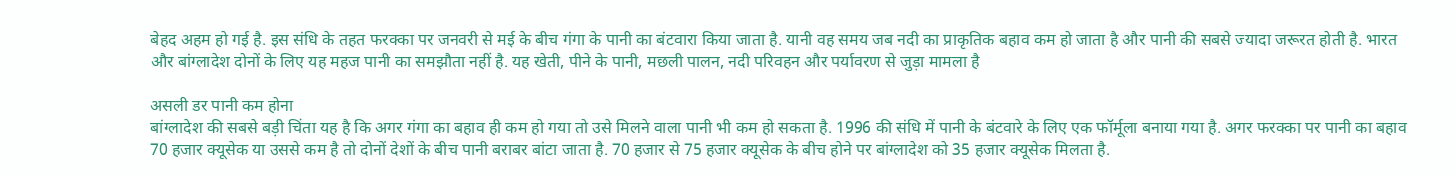बेहद अहम हो गई है. इस संधि के तहत फरक्का पर जनवरी से मई के बीच गंगा के पानी का बंटवारा किया जाता है. यानी वह समय जब नदी का प्राकृतिक बहाव कम हो जाता है और पानी की सबसे ज्यादा जरूरत होती है. भारत और बांग्लादेश दोनों के लिए यह महज पानी का समझौता नहीं है. यह खेती, पीने के पानी, मछली पालन, नदी परिवहन और पर्यावरण से जुड़ा मामला है

असली डर पानी कम होना
बांग्लादेश की सबसे बड़ी चिंता यह है कि अगर गंगा का बहाव ही कम हो गया तो उसे मिलने वाला पानी भी कम हो सकता है. 1996 की संधि में पानी के बंटवारे के लिए एक फॉर्मूला बनाया गया है. अगर फरक्का पर पानी का बहाव 70 हजार क्यूसेक या उससे कम है तो दोनों देशों के बीच पानी बराबर बांटा जाता है. 70 हजार से 75 हजार क्यूसेक के बीच होने पर बांग्लादेश को 35 हजार क्यूसेक मिलता है.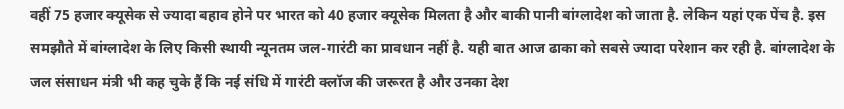वहीं 75 हजार क्यूसेक से ज्यादा बहाव होने पर भारत को 40 हजार क्यूसेक मिलता है और बाकी पानी बांग्लादेश को जाता है. लेकिन यहां एक पेंच है. इस समझौते में बांग्लादेश के लिए किसी स्थायी न्यूनतम जल-गारंटी का प्रावधान नहीं है. यही बात आज ढाका को सबसे ज्यादा परेशान कर रही है. बांग्लादेश के जल संसाधन मंत्री भी कह चुके हैं कि नई संधि में गारंटी क्लॉज की जरूरत है और उनका देश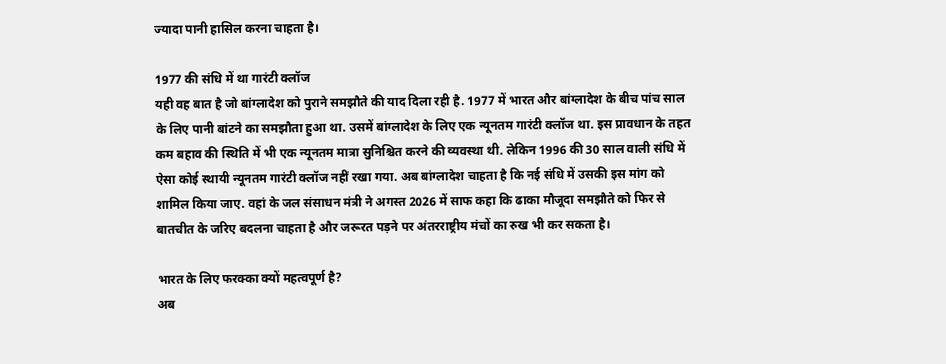ज्यादा पानी हासिल करना चाहता है।

1977 की संधि में था गारंटी क्लॉज
यही वह बात है जो बांग्लादेश को पुराने समझौते की याद दिला रही है. 1977 में भारत और बांग्लादेश के बीच पांच साल के लिए पानी बांटने का समझौता हुआ था. उसमें बांग्लादेश के लिए एक न्यूनतम गारंटी क्लॉज था. इस प्रावधान के तहत कम बहाव की स्थिति में भी एक न्यूनतम मात्रा सुनिश्चित करने की व्यवस्था थी. लेकिन 1996 की 30 साल वाली संधि में ऐसा कोई स्थायी न्यूनतम गारंटी क्लॉज नहीं रखा गया. अब बांग्लादेश चाहता है कि नई संधि में उसकी इस मांग को शामिल किया जाए. वहां के जल संसाधन मंत्री ने अगस्त 2026 में साफ कहा कि ढाका मौजूदा समझौते को फिर से बातचीत के जरिए बदलना चाहता है और जरूरत पड़ने पर अंतरराष्ट्रीय मंचों का रुख भी कर सकता है।

भारत के लिए फरक्का क्यों महत्वपूर्ण है?
अब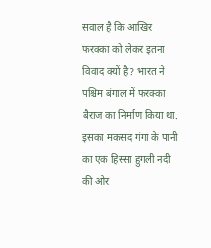सवाल है कि आखिर फरक्का को लेकर इतना विवाद क्यों है? भारत ने पश्चिम बंगाल में फरक्का बैराज का निर्माण किया था. इसका मकसद गंगा के पानी का एक हिस्सा हुगली नदी की ओर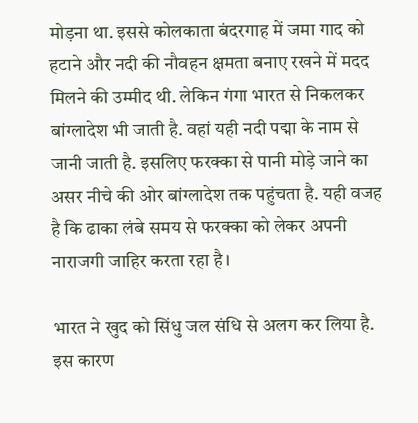मोड़ना था. इससे कोलकाता बंदरगाह में जमा गाद को हटाने और नदी की नौवहन क्षमता बनाए रखने में मदद मिलने की उम्मीद थी. लेकिन गंगा भारत से निकलकर बांग्लादेश भी जाती है. वहां यही नदी पद्मा के नाम से जानी जाती है. इसलिए फरक्का से पानी मोड़े जाने का असर नीचे की ओर बांग्लादेश तक पहुंचता है. यही वजह है कि ढाका लंबे समय से फरक्का को लेकर अपनी नाराजगी जाहिर करता रहा है।

भारत ने खुद को सिंधु जल संधि से अलग कर लिया है. इस कारण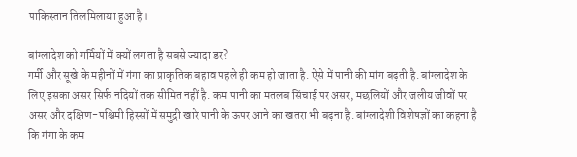पाकिस्तान तिलमिलाया हुआ है।

बांग्लादेश को गर्मियों में क्यों लगता है सबसे ज्यादा डर?
गर्मी और सूखे के महीनों में गंगा का प्राकृतिक बहाव पहले ही कम हो जाता है. ऐसे में पानी की मांग बढ़ती है. बांग्लादेश के लिए इसका असर सिर्फ नदियों तक सीमित नहीं है. कम पानी का मतलब सिंचाई पर असर, मछलियों और जलीय जीवों पर असर और दक्षिण-पश्चिमी हिस्सों में समुद्री खारे पानी के ऊपर आने का खतरा भी बढ़ना है. बांग्लादेशी विशेषज्ञों का कहना है कि गंगा के कम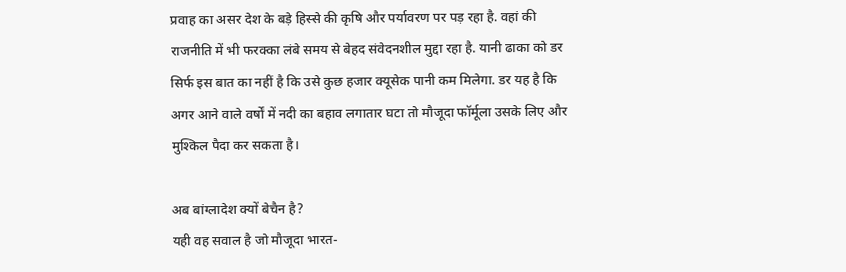प्रवाह का असर देश के बड़े हिस्से की कृषि और पर्यावरण पर पड़ रहा है. वहां की राजनीति में भी फरक्का लंबे समय से बेहद संवेदनशील मुद्दा रहा है. यानी ढाका को डर सिर्फ इस बात का नहीं है कि उसे कुछ हजार क्यूसेक पानी कम मिलेगा. डर यह है कि अगर आने वाले वर्षों में नदी का बहाव लगातार घटा तो मौजूदा फॉर्मूला उसके लिए और मुश्किल पैदा कर सकता है।

अब बांग्लादेश क्यों बेचैन है?
यही वह सवाल है जो मौजूदा भारत-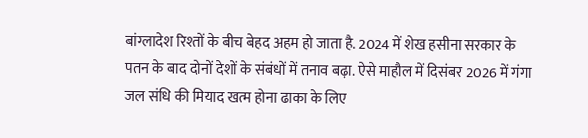बांग्लादेश रिश्तों के बीच बेहद अहम हो जाता है. 2024 में शेख हसीना सरकार के पतन के बाद दोनों देशों के संबंधों में तनाव बढ़ा. ऐसे माहौल में दिसंबर 2026 में गंगा जल संधि की मियाद खत्म होना ढाका के लिए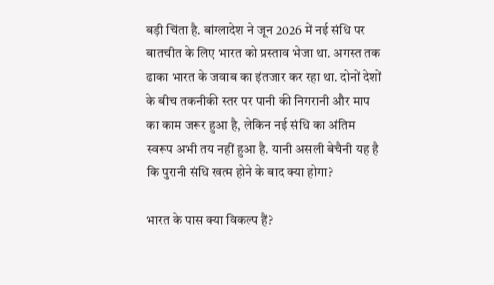बड़ी चिंता है. बांग्लादेश ने जून 2026 में नई संधि पर बातचीत के लिए भारत को प्रस्ताव भेजा था. अगस्त तक ढाका भारत के जवाब का इंतजार कर रहा था. दोनों देशों के बीच तकनीकी स्तर पर पानी की निगरानी और माप का काम जरूर हुआ है, लेकिन नई संधि का अंतिम स्वरूप अभी तय नहीं हुआ है. यानी असली बेचैनी यह है कि पुरानी संधि खत्म होने के बाद क्या होगा?

भारत के पास क्या विकल्प हैं?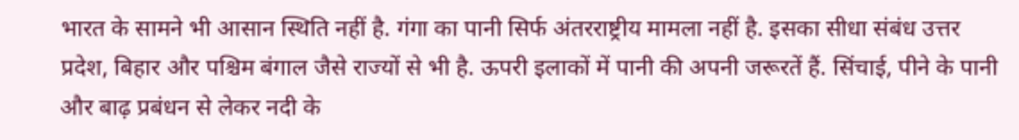भारत के सामने भी आसान स्थिति नहीं है. गंगा का पानी सिर्फ अंतरराष्ट्रीय मामला नहीं है. इसका सीधा संबंध उत्तर प्रदेश, बिहार और पश्चिम बंगाल जैसे राज्यों से भी है. ऊपरी इलाकों में पानी की अपनी जरूरतें हैं. सिंचाई, पीने के पानी और बाढ़ प्रबंधन से लेकर नदी के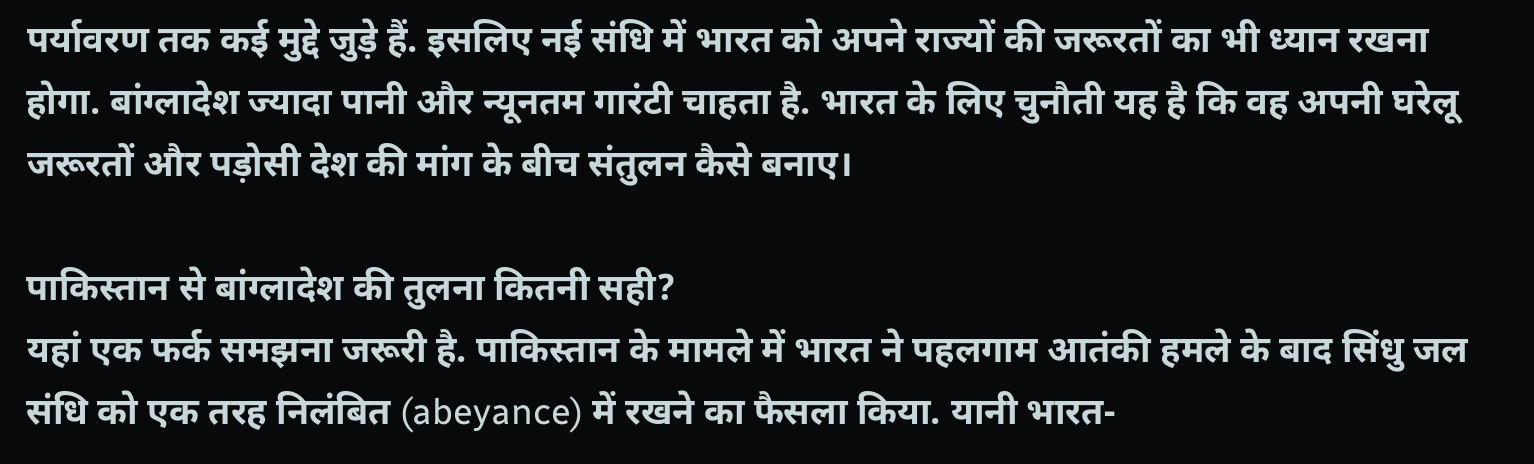पर्यावरण तक कई मुद्दे जुड़े हैं. इसलिए नई संधि में भारत को अपने राज्यों की जरूरतों का भी ध्यान रखना होगा. बांग्लादेश ज्यादा पानी और न्यूनतम गारंटी चाहता है. भारत के लिए चुनौती यह है कि वह अपनी घरेलू जरूरतों और पड़ोसी देश की मांग के बीच संतुलन कैसे बनाए।

पाकिस्तान से बांग्लादेश की तुलना कितनी सही?
यहां एक फर्क समझना जरूरी है. पाकिस्तान के मामले में भारत ने पहलगाम आतंकी हमले के बाद सिंधु जल संधि को एक तरह निलंबित (abeyance) में रखने का फैसला किया. यानी भारत-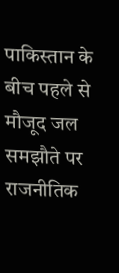पाकिस्तान के बीच पहले से मौजूद जल समझौते पर राजनीतिक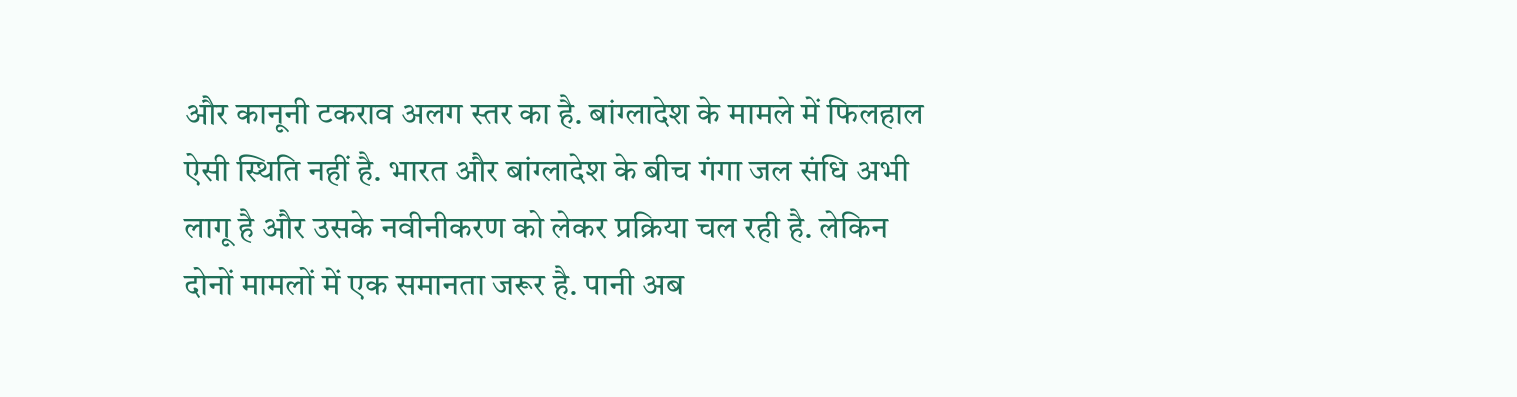और कानूनी टकराव अलग स्तर का है. बांग्लादेश के मामले में फिलहाल ऐसी स्थिति नहीं है. भारत और बांग्लादेश के बीच गंगा जल संधि अभी लागू है और उसके नवीनीकरण को लेकर प्रक्रिया चल रही है. लेकिन दोनों मामलों में एक समानता जरूर है. पानी अब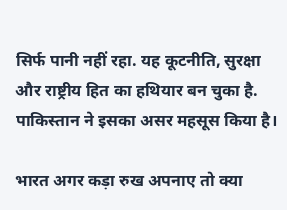सिर्फ पानी नहीं रहा. यह कूटनीति, सुरक्षा और राष्ट्रीय हित का हथियार बन चुका है. पाकिस्तान ने इसका असर महसूस किया है।

भारत अगर कड़ा रुख अपनाए तो क्या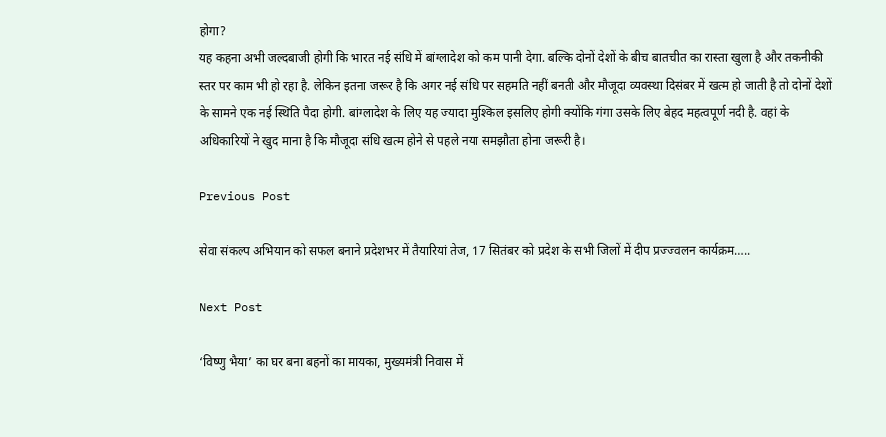होगा?
यह कहना अभी जल्दबाजी होगी कि भारत नई संधि में बांग्लादेश को कम पानी देगा. बल्कि दोनों देशों के बीच बातचीत का रास्ता खुला है और तकनीकी स्तर पर काम भी हो रहा है. लेकिन इतना जरूर है कि अगर नई संधि पर सहमति नहीं बनती और मौजूदा व्यवस्था दिसंबर में खत्म हो जाती है तो दोनों देशों के सामने एक नई स्थिति पैदा होगी. बांग्लादेश के लिए यह ज्यादा मुश्किल इसलिए होगी क्योंकि गंगा उसके लिए बेहद महत्वपूर्ण नदी है. वहां के अधिकारियों ने खुद माना है कि मौजूदा संधि खत्म होने से पहले नया समझौता होना जरूरी है।

Previous Post

सेवा संकल्प अभियान को सफल बनाने प्रदेशभर में तैयारियां तेज, 17 सितंबर को प्रदेश के सभी जिलों में दीप प्रज्ज्वलन कार्यक्रम…..

Next Post

‘विष्णु भैया’ का घर बना बहनों का मायका, मुख्यमंत्री निवास में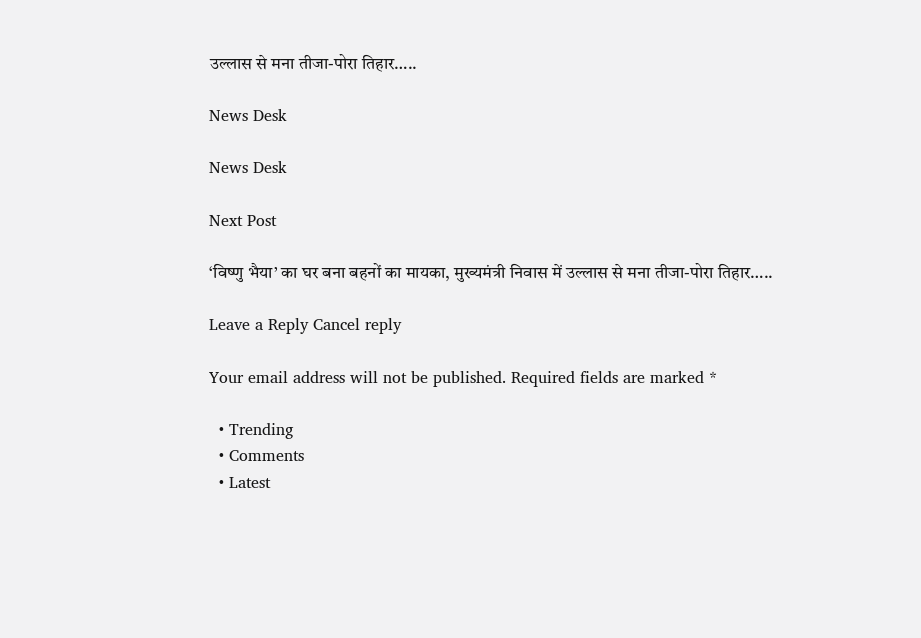उल्लास से मना तीजा-पोरा तिहार…..

News Desk

News Desk

Next Post

‘विष्णु भैया’ का घर बना बहनों का मायका, मुख्यमंत्री निवास में उल्लास से मना तीजा-पोरा तिहार…..

Leave a Reply Cancel reply

Your email address will not be published. Required fields are marked *

  • Trending
  • Comments
  • Latest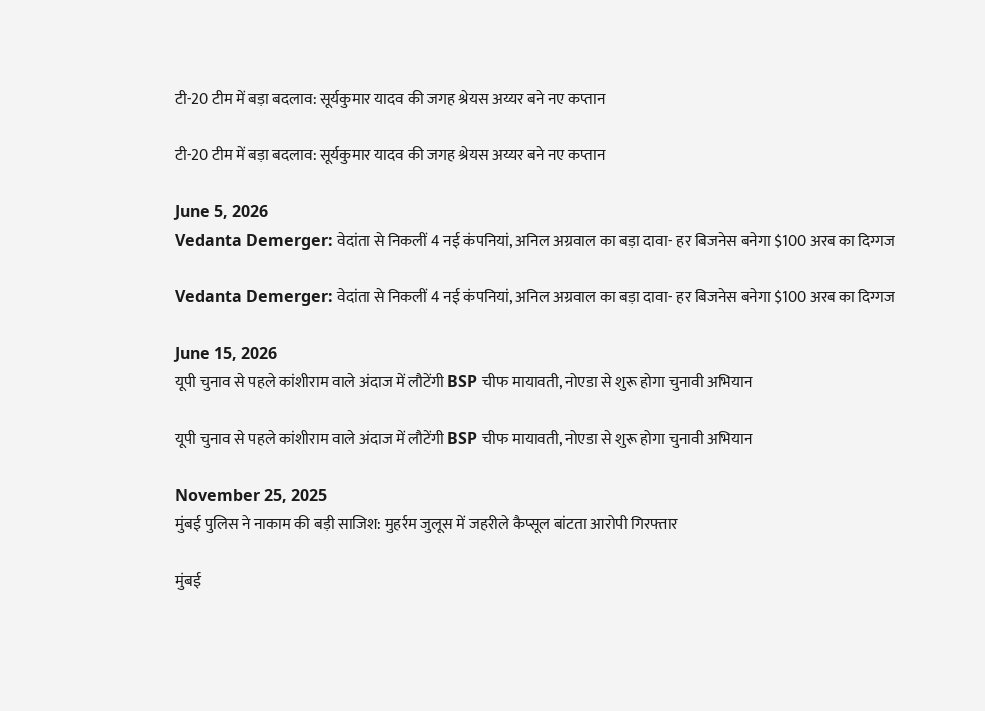टी-20 टीम में बड़ा बदलाव: सूर्यकुमार यादव की जगह श्रेयस अय्यर बने नए कप्तान

टी-20 टीम में बड़ा बदलाव: सूर्यकुमार यादव की जगह श्रेयस अय्यर बने नए कप्तान

June 5, 2026
Vedanta Demerger: वेदांता से निकलीं 4 नई कंपनियां, अनिल अग्रवाल का बड़ा दावा- हर बिजनेस बनेगा $100 अरब का दिग्गज

Vedanta Demerger: वेदांता से निकलीं 4 नई कंपनियां, अनिल अग्रवाल का बड़ा दावा- हर बिजनेस बनेगा $100 अरब का दिग्गज

June 15, 2026
यूपी चुनाव से पहले कांशीराम वाले अंदाज में लौटेंगी BSP चीफ मायावती, नोएडा से शुरू होगा चुनावी अभियान

यूपी चुनाव से पहले कांशीराम वाले अंदाज में लौटेंगी BSP चीफ मायावती, नोएडा से शुरू होगा चुनावी अभियान

November 25, 2025
मुंबई पुलिस ने नाकाम की बड़ी साजिश: मुहर्रम जुलूस में जहरीले कैप्सूल बांटता आरोपी गिरफ्तार

मुंबई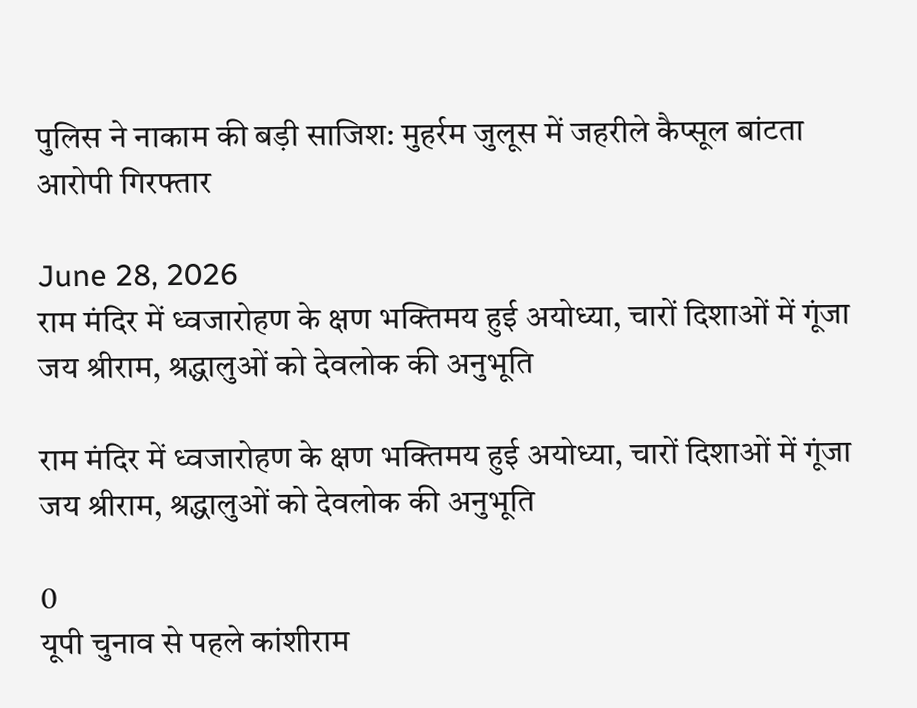पुलिस ने नाकाम की बड़ी साजिश: मुहर्रम जुलूस में जहरीले कैप्सूल बांटता आरोपी गिरफ्तार

June 28, 2026
राम मंदिर में ध्वजारोहण के क्षण भक्तिमय हुई अयोध्या, चारों दिशाओं में गूंजा जय श्रीराम, श्रद्धालुओं को देवलोक की अनुभूति

राम मंदिर में ध्वजारोहण के क्षण भक्तिमय हुई अयोध्या, चारों दिशाओं में गूंजा जय श्रीराम, श्रद्धालुओं को देवलोक की अनुभूति

0
यूपी चुनाव से पहले कांशीराम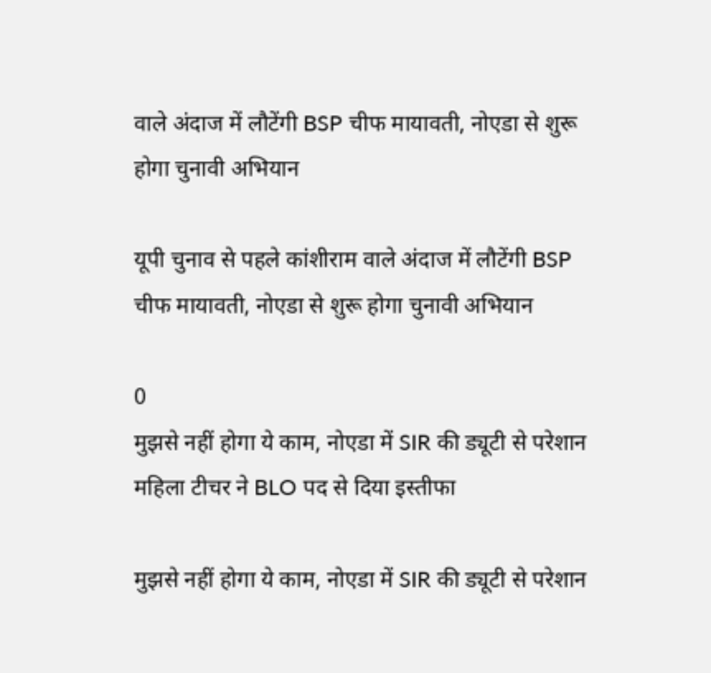वाले अंदाज में लौटेंगी BSP चीफ मायावती, नोएडा से शुरू होगा चुनावी अभियान

यूपी चुनाव से पहले कांशीराम वाले अंदाज में लौटेंगी BSP चीफ मायावती, नोएडा से शुरू होगा चुनावी अभियान

0
मुझसे नहीं होगा ये काम, नोएडा में SIR की ड्यूटी से परेशान महिला टीचर ने BLO पद से दिया इस्तीफा

मुझसे नहीं होगा ये काम, नोएडा में SIR की ड्यूटी से परेशान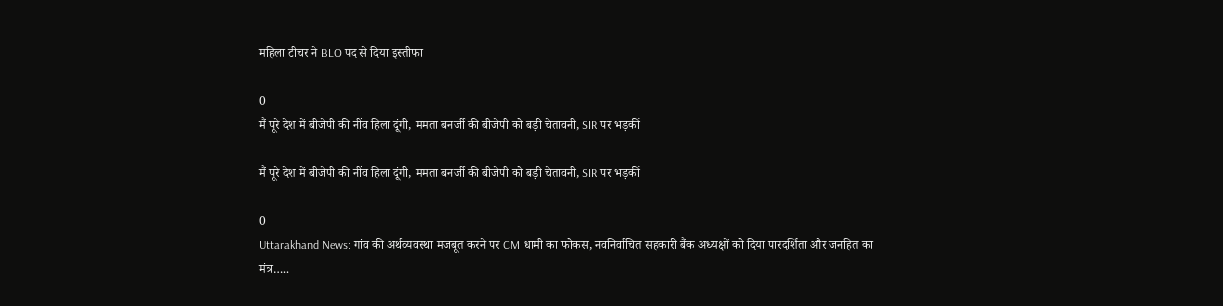महिला टीचर ने BLO पद से दिया इस्तीफा

0
मैं पूरे देश में बीजेपी की नींव हिला दूंगी, ममता बनर्जी की बीजेपी को बड़ी चेतावनी, SIR पर भड़कीं

मैं पूरे देश में बीजेपी की नींव हिला दूंगी, ममता बनर्जी की बीजेपी को बड़ी चेतावनी, SIR पर भड़कीं

0
Uttarakhand News: गांव की अर्थव्यवस्था मजबूत करने पर CM धामी का फोकस, नवनिर्वाचित सहकारी बैंक अध्यक्षों को दिया पारदर्शिता और जनहित का मंत्र…..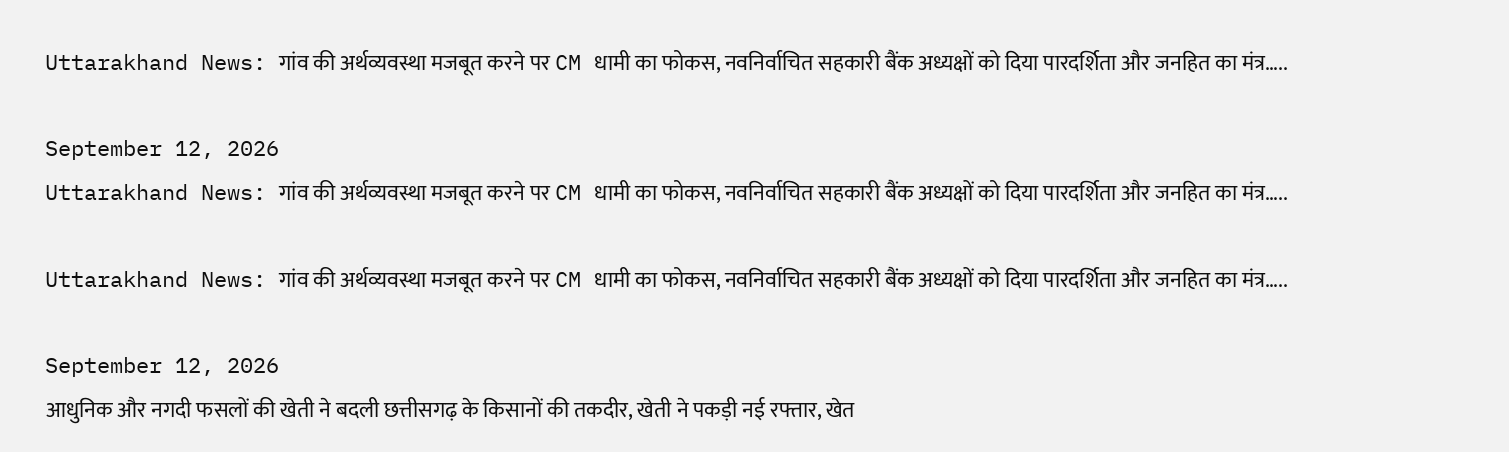Uttarakhand News: गांव की अर्थव्यवस्था मजबूत करने पर CM धामी का फोकस, नवनिर्वाचित सहकारी बैंक अध्यक्षों को दिया पारदर्शिता और जनहित का मंत्र…..

September 12, 2026
Uttarakhand News: गांव की अर्थव्यवस्था मजबूत करने पर CM धामी का फोकस, नवनिर्वाचित सहकारी बैंक अध्यक्षों को दिया पारदर्शिता और जनहित का मंत्र…..

Uttarakhand News: गांव की अर्थव्यवस्था मजबूत करने पर CM धामी का फोकस, नवनिर्वाचित सहकारी बैंक अध्यक्षों को दिया पारदर्शिता और जनहित का मंत्र…..

September 12, 2026
आधुनिक और नगदी फसलों की खेती ने बदली छत्तीसगढ़ के किसानों की तकदीर, खेती ने पकड़ी नई रफ्तार, खेत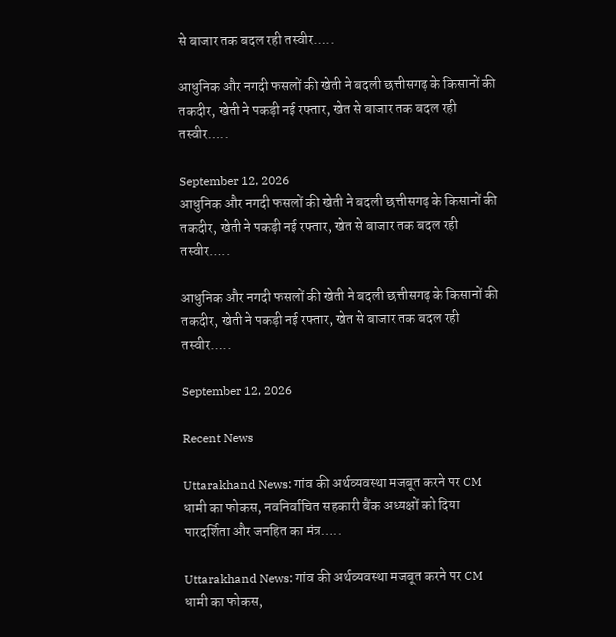से बाजार तक बदल रही तस्वीर…..

आधुनिक और नगदी फसलों की खेती ने बदली छत्तीसगढ़ के किसानों की तकदीर, खेती ने पकड़ी नई रफ्तार, खेत से बाजार तक बदल रही तस्वीर…..

September 12, 2026
आधुनिक और नगदी फसलों की खेती ने बदली छत्तीसगढ़ के किसानों की तकदीर, खेती ने पकड़ी नई रफ्तार, खेत से बाजार तक बदल रही तस्वीर…..

आधुनिक और नगदी फसलों की खेती ने बदली छत्तीसगढ़ के किसानों की तकदीर, खेती ने पकड़ी नई रफ्तार, खेत से बाजार तक बदल रही तस्वीर…..

September 12, 2026

Recent News

Uttarakhand News: गांव की अर्थव्यवस्था मजबूत करने पर CM धामी का फोकस, नवनिर्वाचित सहकारी बैंक अध्यक्षों को दिया पारदर्शिता और जनहित का मंत्र…..

Uttarakhand News: गांव की अर्थव्यवस्था मजबूत करने पर CM धामी का फोकस,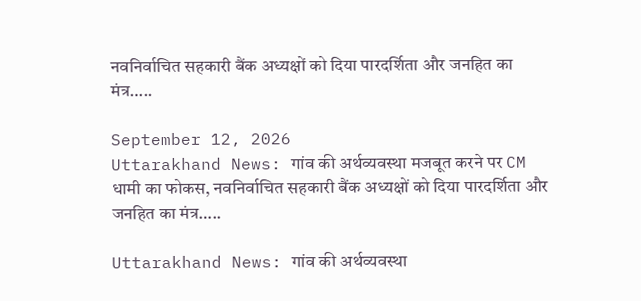नवनिर्वाचित सहकारी बैंक अध्यक्षों को दिया पारदर्शिता और जनहित का मंत्र…..

September 12, 2026
Uttarakhand News: गांव की अर्थव्यवस्था मजबूत करने पर CM धामी का फोकस, नवनिर्वाचित सहकारी बैंक अध्यक्षों को दिया पारदर्शिता और जनहित का मंत्र…..

Uttarakhand News: गांव की अर्थव्यवस्था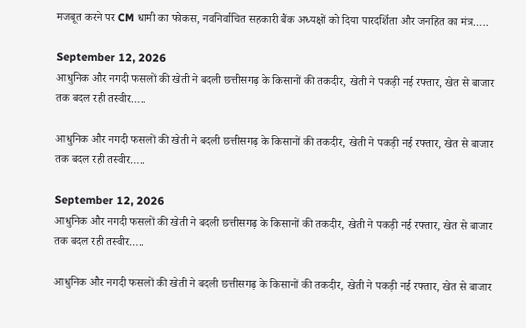मजबूत करने पर CM धामी का फोकस, नवनिर्वाचित सहकारी बैंक अध्यक्षों को दिया पारदर्शिता और जनहित का मंत्र…..

September 12, 2026
आधुनिक और नगदी फसलों की खेती ने बदली छत्तीसगढ़ के किसानों की तकदीर, खेती ने पकड़ी नई रफ्तार, खेत से बाजार तक बदल रही तस्वीर…..

आधुनिक और नगदी फसलों की खेती ने बदली छत्तीसगढ़ के किसानों की तकदीर, खेती ने पकड़ी नई रफ्तार, खेत से बाजार तक बदल रही तस्वीर…..

September 12, 2026
आधुनिक और नगदी फसलों की खेती ने बदली छत्तीसगढ़ के किसानों की तकदीर, खेती ने पकड़ी नई रफ्तार, खेत से बाजार तक बदल रही तस्वीर…..

आधुनिक और नगदी फसलों की खेती ने बदली छत्तीसगढ़ के किसानों की तकदीर, खेती ने पकड़ी नई रफ्तार, खेत से बाजार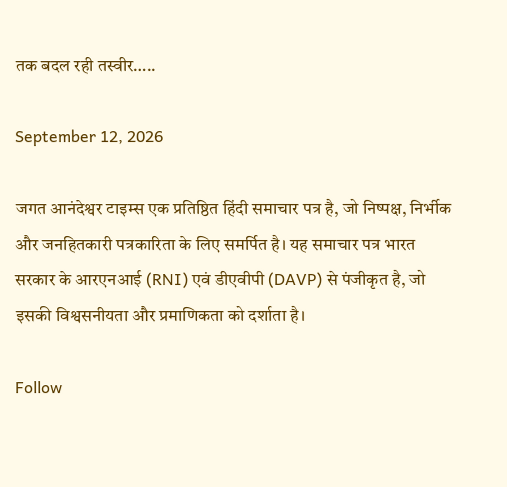तक बदल रही तस्वीर…..

September 12, 2026

जगत आनंदेश्वर टाइम्स एक प्रतिष्ठित हिंदी समाचार पत्र है, जो निष्पक्ष, निर्भीक और जनहितकारी पत्रकारिता के लिए समर्पित है। यह समाचार पत्र भारत सरकार के आरएनआई (RNI) एवं डीएवीपी (DAVP) से पंजीकृत है, जो इसकी विश्वसनीयता और प्रमाणिकता को दर्शाता है।

Follow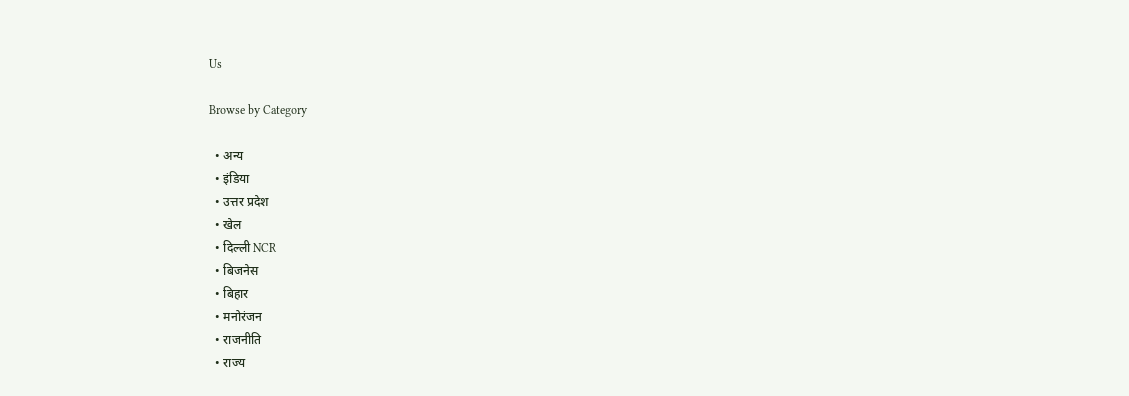Us

Browse by Category

  • अन्य
  • इंडिया
  • उत्तर प्रदेश
  • खेल
  • दिल्ली NCR
  • बिजनेस
  • बिहार
  • मनोरंजन
  • राजनीति
  • राज्य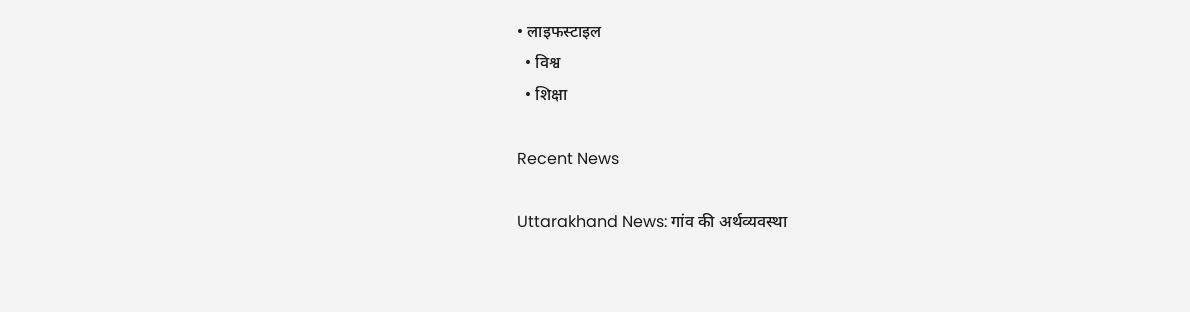• लाइफस्टाइल
  • विश्व
  • शिक्षा

Recent News

Uttarakhand News: गांव की अर्थव्यवस्था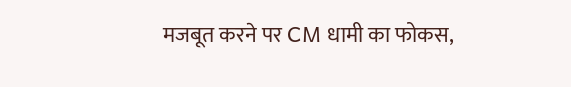मजबूत करने पर CM धामी का फोकस,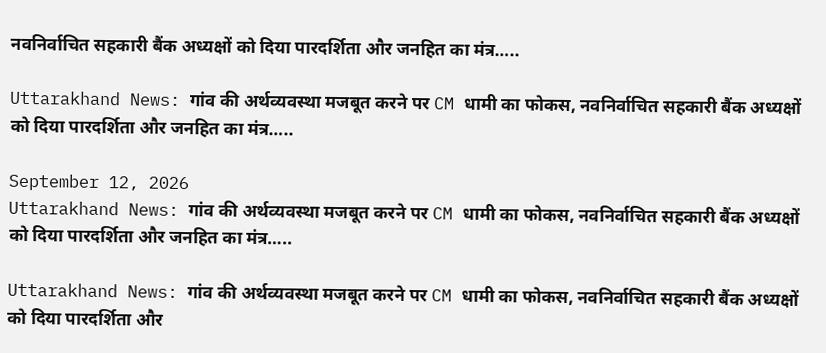नवनिर्वाचित सहकारी बैंक अध्यक्षों को दिया पारदर्शिता और जनहित का मंत्र…..

Uttarakhand News: गांव की अर्थव्यवस्था मजबूत करने पर CM धामी का फोकस, नवनिर्वाचित सहकारी बैंक अध्यक्षों को दिया पारदर्शिता और जनहित का मंत्र…..

September 12, 2026
Uttarakhand News: गांव की अर्थव्यवस्था मजबूत करने पर CM धामी का फोकस, नवनिर्वाचित सहकारी बैंक अध्यक्षों को दिया पारदर्शिता और जनहित का मंत्र…..

Uttarakhand News: गांव की अर्थव्यवस्था मजबूत करने पर CM धामी का फोकस, नवनिर्वाचित सहकारी बैंक अध्यक्षों को दिया पारदर्शिता और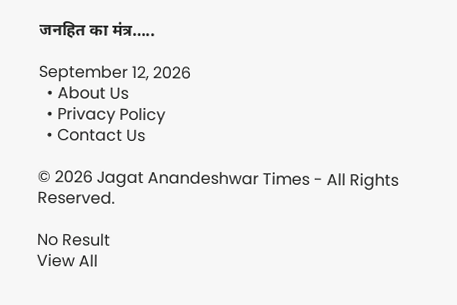जनहित का मंत्र…..

September 12, 2026
  • About Us
  • Privacy Policy
  • Contact Us

© 2026 Jagat Anandeshwar Times - All Rights Reserved.

No Result
View All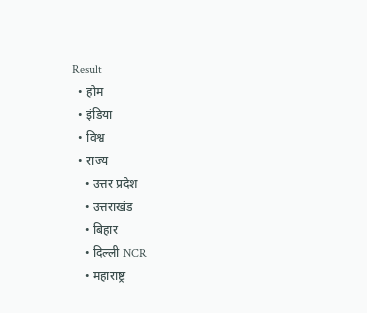Result
  • होम
  • इंडिया
  • विश्व
  • राज्य
    • उत्तर प्रदेश
    • उत्तराखंड
    • बिहार
    • दिल्ली NCR
    • महाराष्ट्र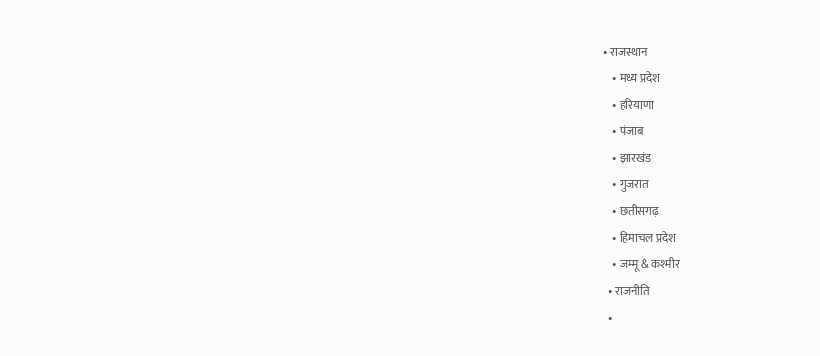• राजस्थान
    • मध्य प्रदेश
    • हरियाणा
    • पंजाब
    • झारखंड
    • गुजरात
    • छतीसगढ़
    • हिमाचल प्रदेश
    • जम्मू & कश्मीर
  • राजनीति
  •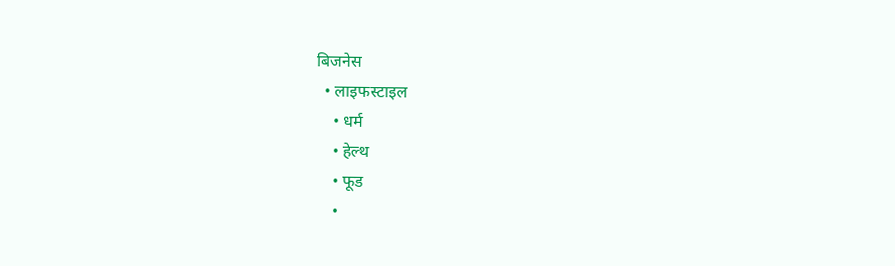बिजनेस
  • लाइफस्टाइल
    • धर्म
    • हेल्थ
    • फूड
    •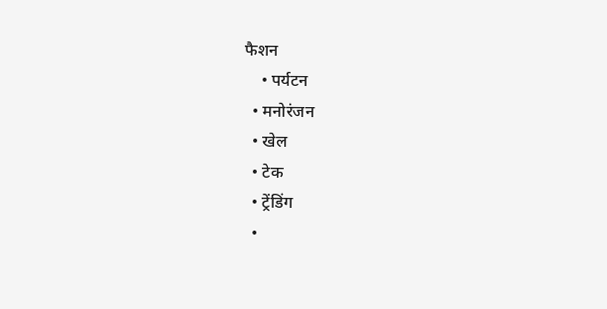फैशन
    • पर्यटन
  • मनोरंजन
  • खेल
  • टेक
  • ट्रेंडिंग
  •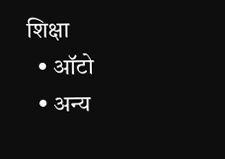शिक्षा
  • ऑटो
  • अन्य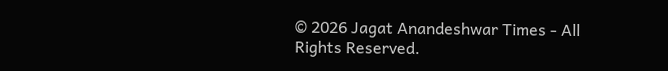© 2026 Jagat Anandeshwar Times - All Rights Reserved.